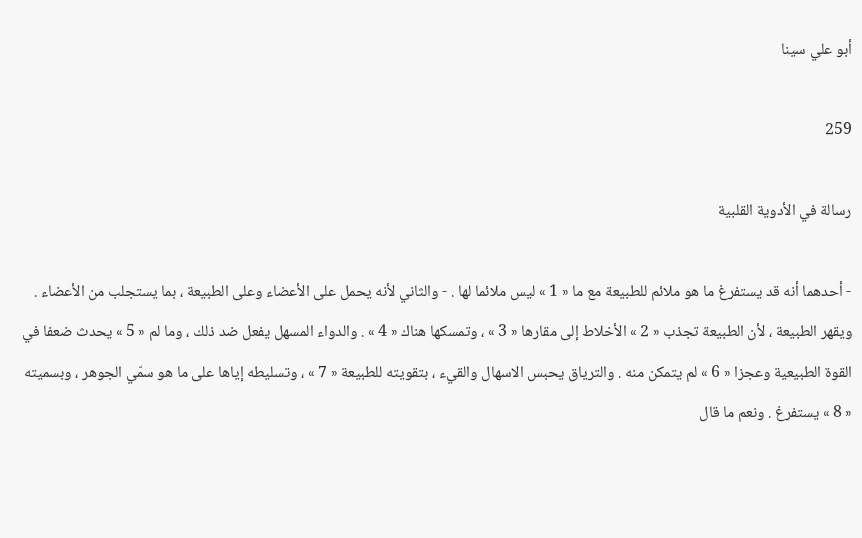أبو علي سينا

259

رسالة في الأدوية القلبية

- أحدهما أنه قد يستفرغ ما هو ملائم للطبيعة مع ما « 1 » ليس ملائما لها . - والثاني لأنه يحمل على الأعضاء وعلى الطبيعة ، بما يستجلب من الأعضاء . ويقهر الطبيعة ، لأن الطبيعة تجذب « 2 » الأخلاط إلى مقارها « 3 » ، وتمسكها هناك « 4 » . والدواء المسهل يفعل ضد ذلك ، وما لم « 5 » يحدث ضعفا في القوة الطبيعية وعجزا « 6 » لم يتمكن منه . والترياق يحبس الاسهال والقيء ، بتقويته للطبيعة « 7 » ، وتسليطه إياها على ما هو سمّي الجوهر ، وبسميته « 8 » يستفرغ . ونعم ما قال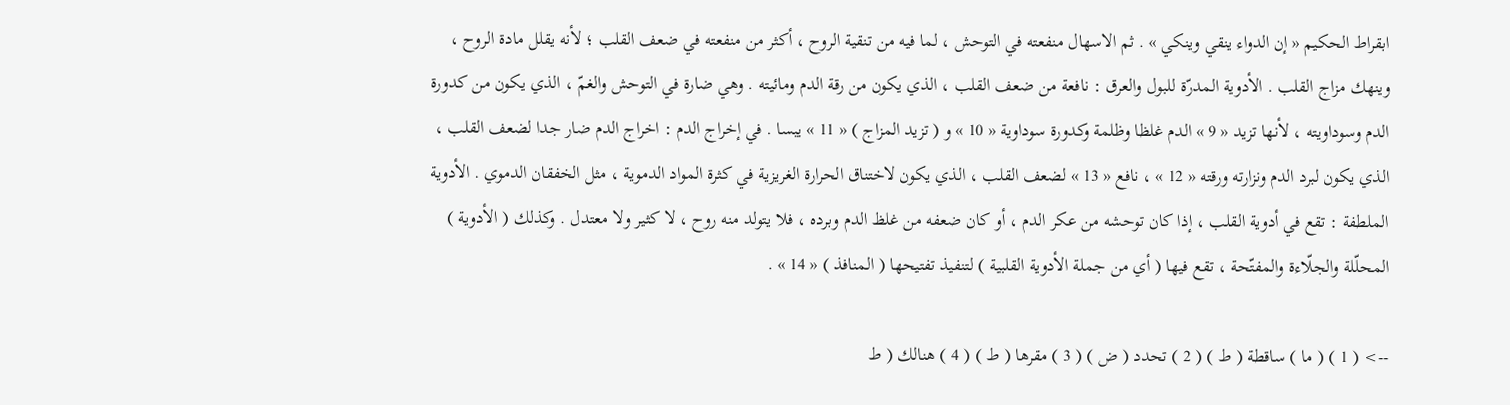ابقراط الحكيم « إن الدواء ينقي وينكي » . ثم الاسهال منفعته في التوحش ، لما فيه من تنقية الروح ، أكثر من منفعته في ضعف القلب ؛ لأنه يقلل مادة الروح ، وينهك مزاج القلب . الأدوية المدرّة للبول والعرق : نافعة من ضعف القلب ، الذي يكون من رقة الدم ومائيته . وهي ضارة في التوحش والغمّ ، الذي يكون من كدورة الدم وسوداويته ، لأنها تزيد « 9 » الدم غلظا وظلمة وكدورة سوداوية « 10 » و ( تزيد المزاج ) « 11 » يبسا . في إخراج الدم : اخراج الدم ضار جدا لضعف القلب ، الذي يكون لبرد الدم ونزارته ورقته « 12 » ، نافع « 13 » لضعف القلب ، الذي يكون لاختناق الحرارة الغريزية في كثرة المواد الدموية ، مثل الخفقان الدموي . الأدوية الملطفة : تقع في أدوية القلب ، إذا كان توحشه من عكر الدم ، أو كان ضعفه من غلظ الدم وبرده ، فلا يتولد منه روح ، لا كثير ولا معتدل . وكذلك ( الأدوية ) المحلّلة والجلّاءة والمفتّحة ، تقع فيها ( أي من جملة الأدوية القلبية ) لتنفيذ تفتيحها ( المنافذ ) « 14 » .

--> ( 1 ) ( ما ) ساقطة ( ط ) ( 2 ) تحدد ( ض ) ( 3 ) مقرها ( ط ) ( 4 ) هنالك ( ط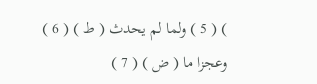) ( 5 ) ولما لم يحدث ( ط ) ( 6 ) وعجزا ما ( ض ) ( 7 )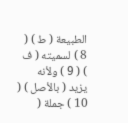الطبيعة ( ط ) ( 8 ) لسميته ( ف ) ( 9 ) ولأنه يزيد ( بالأصل ) ( 10 ) جملة (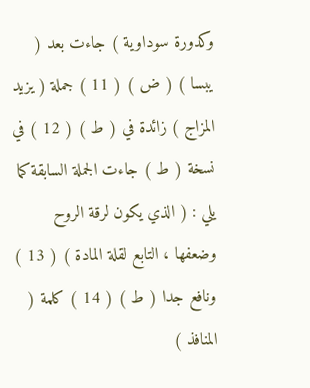وكدورة سوداوية ) جاءت بعد ( يبسا ) ( ض ) ( 11 ) جملة ( يزيد المزاج ) زائدة في ( ط ) ( 12 ) في نسخة ( ط ) جاءت الجملة السابقة كما يلي : ( الذي يكون لرقة الروح وضعفها ، التابع لقلة المادة ) ( 13 ) ونافع جدا ( ط ) ( 14 ) كلمة ( المنافذ )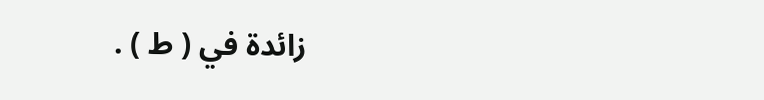زائدة في ( ط ) .